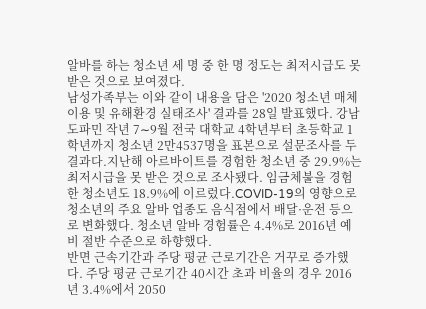알바를 하는 청소년 세 명 중 한 명 정도는 최저시급도 못 받은 것으로 보여졌다.
남성가족부는 이와 같이 내용을 담은 '2020 청소년 매체 이용 및 유해환경 실태조사' 결과를 28일 발표했다. 강남도파민 작년 7∼9월 전국 대학교 4학년부터 초등학교 1학년까지 청소년 2만4537명을 표본으로 설문조사를 두 결과다.지난해 아르바이트를 경험한 청소년 중 29.9%는 최저시급을 못 받은 것으로 조사됐다. 임금체불을 경험한 청소년도 18.9%에 이르렀다.COVID-19의 영향으로 청소년의 주요 알바 업종도 음식점에서 배달·운전 등으로 변화했다. 청소년 알바 경험률은 4.4%로 2016년 예비 절반 수준으로 하향했다.
반면 근속기간과 주당 평균 근로기간은 거꾸로 증가했다. 주당 평균 근로기간 40시간 초과 비율의 경우 2016년 3.4%에서 2050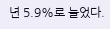년 5.9%로 늘었다.